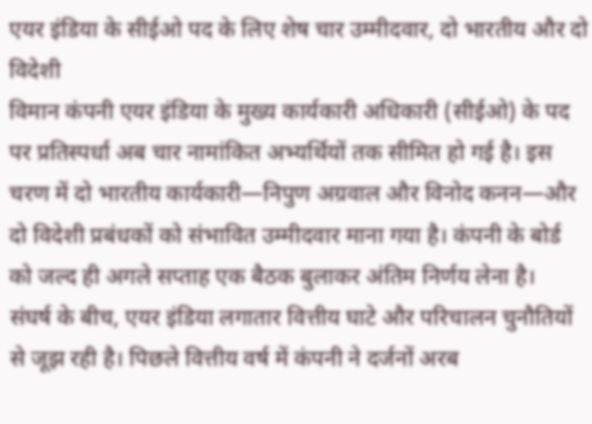एयर इंडिया के सीईओ पद के लिए शेष चार उम्मीदवार, दो भारतीय और दो विदेशी
विमान कंपनी एयर इंडिया के मुख्य कार्यकारी अधिकारी (सीईओ) के पद पर प्रतिस्पर्धा अब चार नामांकित अभ्यर्थियों तक सीमित हो गई है। इस चरण में दो भारतीय कार्यकारी—निपुण अग्रवाल और विनोद कनन—और दो विदेशी प्रबंधकों को संभावित उम्मीदवार माना गया है। कंपनी के बोर्ड को जल्द ही अगले सप्ताह एक बैठक बुलाकर अंतिम निर्णय लेना है।
संघर्ष के बीच, एयर इंडिया लगातार वित्तीय घाटे और परिचालन चुनौतियों से जूझ रही है। पिछले वित्तीय वर्ष में कंपनी ने दर्जनों अरब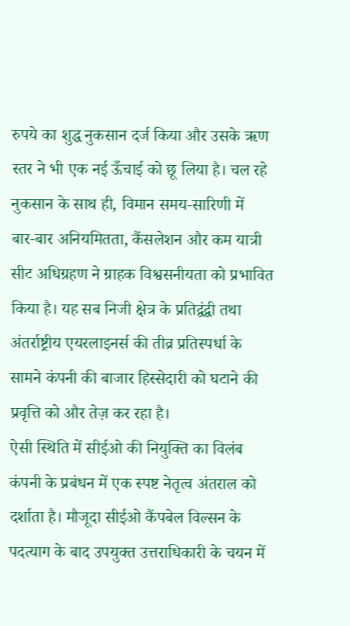रुपये का शुद्ध नुकसान दर्ज किया और उसके ऋण स्तर ने भी एक नई ऊँचाई को छू लिया है। चल रहे नुकसान के साथ ही, विमान समय‑सारिणी में बार‑बार अनियमितता, कैंसलेशन और कम यात्री सीट अधिग्रहण ने ग्राहक विश्वसनीयता को प्रभावित किया है। यह सब निजी क्षेत्र के प्रतिद्वंद्वी तथा अंतर्राष्ट्रीय एयरलाइनर्स की तीव्र प्रतिस्पर्धा के सामने कंपनी की बाजार हिस्सेदारी को घटाने की प्रवृत्ति को और तेज़ कर रहा है।
ऐसी स्थिति में सीईओ की नियुक्ति का विलंब कंपनी के प्रबंधन में एक स्पष्ट नेतृत्व अंतराल को दर्शाता है। मौजूदा सीईओ कैंपबेल विल्सन के पदत्याग के बाद उपयुक्त उत्तराधिकारी के चयन में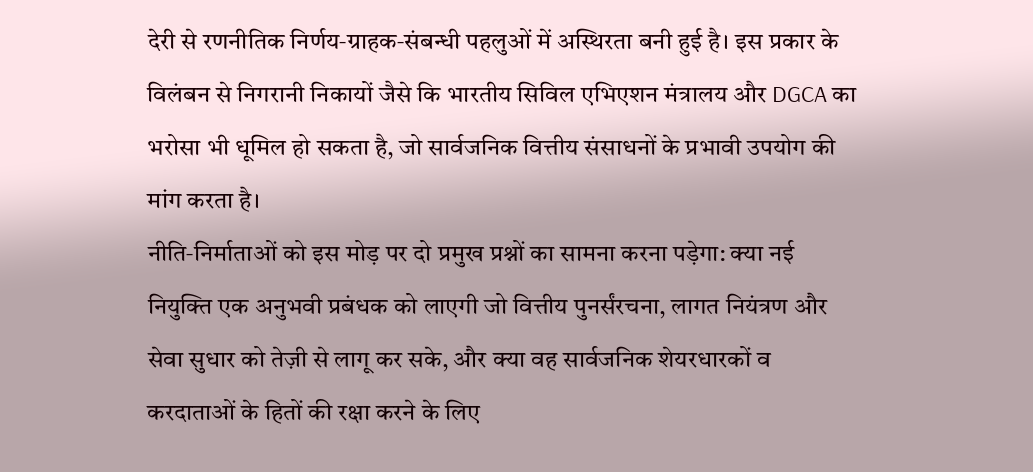देरी से रणनीतिक निर्णय‑ग्राहक‑संबन्धी पहलुओं में अस्थिरता बनी हुई है। इस प्रकार के विलंबन से निगरानी निकायों जैसे कि भारतीय सिविल एभिएशन मंत्रालय और DGCA का भरोसा भी धूमिल हो सकता है, जो सार्वजनिक वित्तीय संसाधनों के प्रभावी उपयोग की मांग करता है।
नीति‑निर्माताओं को इस मोड़ पर दो प्रमुख प्रश्नों का सामना करना पड़ेगा: क्या नई नियुक्ति एक अनुभवी प्रबंधक को लाएगी जो वित्तीय पुनर्संरचना, लागत नियंत्रण और सेवा सुधार को तेज़ी से लागू कर सके, और क्या वह सार्वजनिक शेयरधारकों व करदाताओं के हितों की रक्षा करने के लिए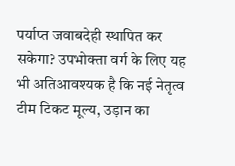पर्याप्त जवाबदेही स्थापित कर सकेगा? उपभोक्ता वर्ग के लिए यह भी अतिआवश्यक है कि नई नेतृत्व टीम टिकट मूल्य, उड़ान का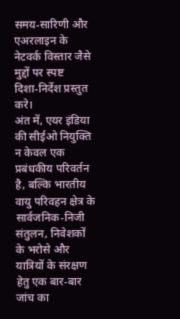समय‑सारिणी और एअरलाइन के नेटवर्क विस्तार जैसे मुद्दों पर स्पष्ट दिशा‑निर्देश प्रस्तुत करे।
अंत में, एयर इंडिया की सीईओ नियुक्ति न केवल एक प्रबंधकीय परिवर्तन है, बल्कि भारतीय वायु परिवहन क्षेत्र के सार्वजनिक‑निजी संतुलन, निवेशकों के भरोसे और यात्रियों के संरक्षण हेतु एक बार‑बार जांच का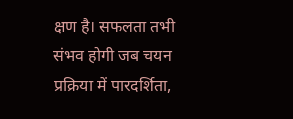क्षण है। सफलता तभी संभव होगी जब चयन प्रक्रिया में पारदर्शिता,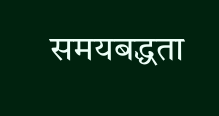समयबद्धता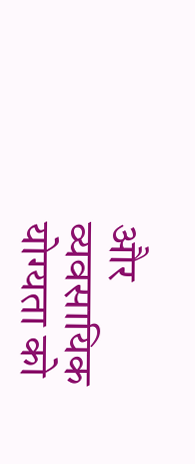और व्यवसायिक योग्यता को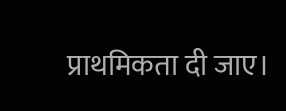प्राथमिकता दी जाए।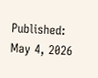Published: May 4, 2026